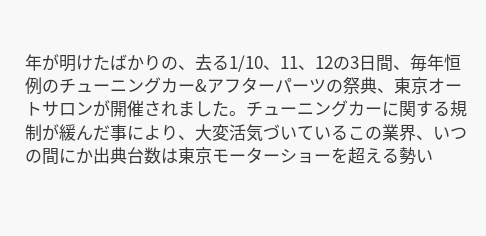年が明けたばかりの、去る1/10、11、12の3日間、毎年恒例のチューニングカー&アフターパーツの祭典、東京オートサロンが開催されました。チューニングカーに関する規制が緩んだ事により、大変活気づいているこの業界、いつの間にか出典台数は東京モーターショーを超える勢い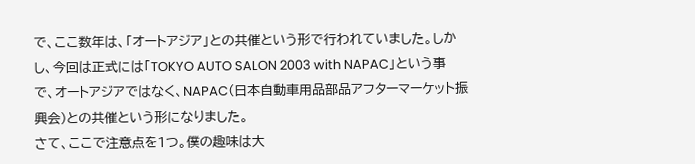で、ここ数年は、「オートアジア」との共催という形で行われていました。しかし、今回は正式には「TOKYO AUTO SALON 2003 with NAPAC」という事で、オートアジアではなく、NAPAC(日本自動車用品部品アフターマーケット振興会)との共催という形になりました。
さて、ここで注意点を1つ。僕の趣味は大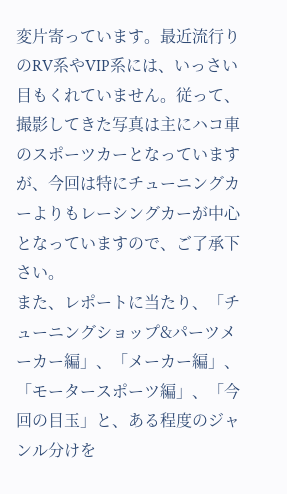変片寄っています。最近流行りのRV系やVIP系には、いっさい目もくれていません。従って、撮影してきた写真は主にハコ車のスポーツカーとなっていますが、今回は特にチューニングカーよりもレーシングカーが中心となっていますので、ご了承下さい。
また、レポートに当たり、「チューニングショップ&パーツメーカー編」、「メーカー編」、「モータースポーツ編」、「今回の目玉」と、ある程度のジャンル分けを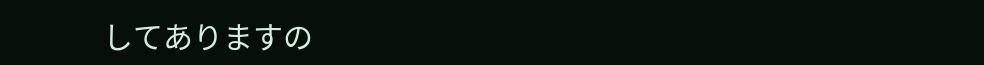してありますの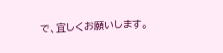で、宜しくお願いします。